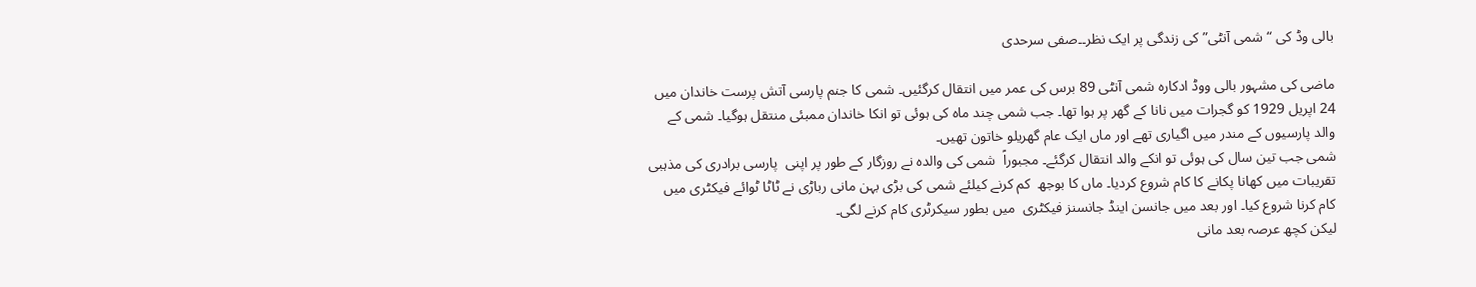بالی وڈ کی “شمی آنٹی” کی زندگی پر ایک نظر۔۔صفی سرحدی

ماضی کی مشہور بالی ووڈ ادکارہ شمی آنٹی 89 برس کی عمر میں انتقال کرگئیں۔ شمی کا جنم پارسی آتش پرست خاندان میں 24 اپریل 1929 کو گجرات میں نانا کے گھر پر ہوا تھا۔ جب شمی چند ماہ کی ہوئی تو انکا خاندان ممبئی منتقل ہوگیا۔ شمی کے والد پارسیوں کے مندر میں اگیاری تھے اور ماں ایک عام گھریلو خاتون تھیں۔
شمی جب تین سال کی ہوئی تو انکے والد انتقال کرگئے۔ مجبوراً  شمی کی والدہ نے روزگار کے طور پر اپنی  پارسی برادری کی مذہبی تقریبات میں کھانا پکانے کا کام شروع کردیا۔ ماں کا بوجھ  کم کرنے کیلئے شمی کی بڑی بہن مانی رباڑی نے ٹاٹا ٹوائے فیکٹری میں کام کرنا شروع کیا۔ اور بعد میں جانسن اینڈ جانسنز فیکٹری  میں بطور سیکرٹری کام کرنے لگی۔
لیکن کچھ عرصہ بعد مانی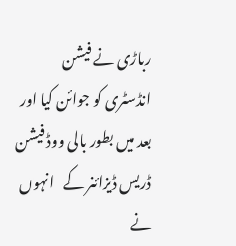رباڑی نے فیشن انڈسٹری کو جوائن کیا اور بعد میں بطور بالی ووڈ فیشن ڈریس ڈیزائنر کے   انہوں نے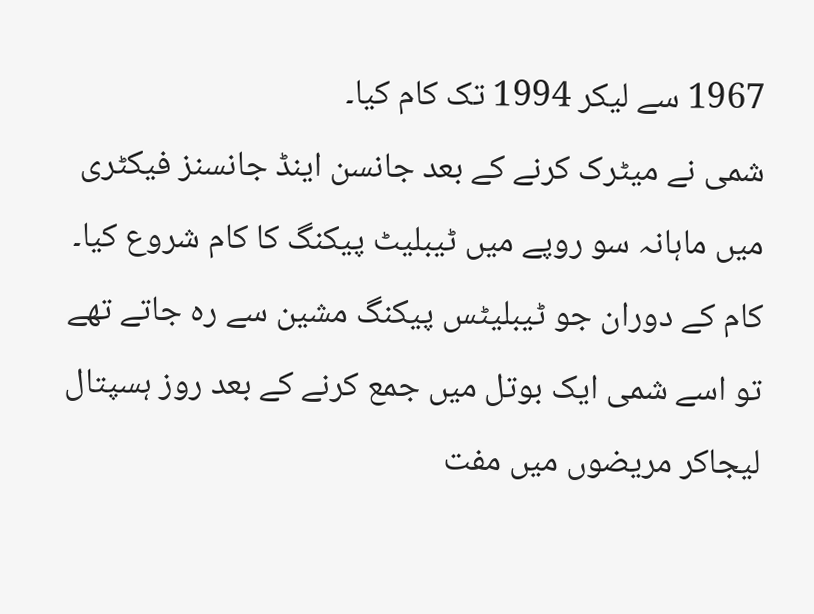1967 سے لیکر 1994 تک کام کیا۔
شمی نے میٹرک کرنے کے بعد جانسن اینڈ جانسنز فیکٹری میں ماہانہ سو روپے میں ٹیبلیٹ پیکنگ کا کام شروع کیا۔ کام کے دوران جو ٹیبلیٹس پیکنگ مشین سے رہ جاتے تھے تو اسے شمی ایک بوتل میں جمع کرنے کے بعد روز ہسپتال لیجاکر مریضوں میں مفت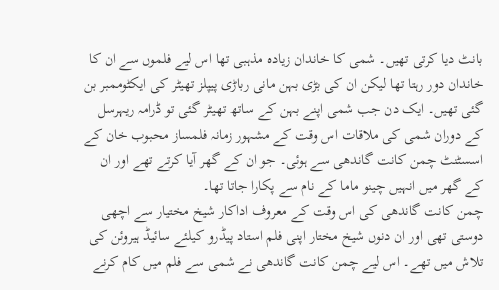بانٹ دیا کرتی تھیں۔ شمی کا خاندان زیادہ مذہبی تھا اس لیے فلموں سے ان کا خاندان دور رہتا تھا لیکن ان کی بڑی بہن مانی رباڑی پیپلز تھیٹر کی ایکٹوممبر بن گئی تھیں۔ ایک دن جب شمی اپنے بہن کے ساتھ تھیٹر گئی تو ڈرامہ ریہرسل کے دوران شمی کی ملاقات اس وقت کے مشہور زمانہ فلمساز محبوب خان کے اسسٹنٹ چمن کانت گاندھی سے ہوئی۔ جو ان کے گھر آیا کرتے تھے اور ان کے گھر میں انہیں چینو ماما کے نام سے پکارا جاتا تھا۔
چمن کانت گاندھی کی اس وقت کے معروف اداکار شیخ مختیار سے اچھی دوستی تھی اور ان دنوں شیخ مختار اپنی فلم استاد پیڈرو کیلئے سائیڈ ہیروئن کی تلاش میں تھے۔ اس لیے چمن کانت گاندھی نے شمی سے فلم میں کام کرنے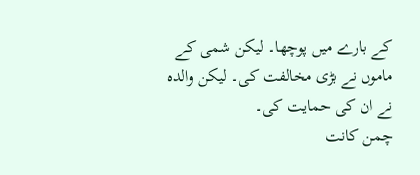کے بارے میں پوچھا۔ لیکن شمی کے ماموں نے بڑی مخالفت کی۔ لیکن والدہ نے ان کی حمایت کی۔
چمن کانت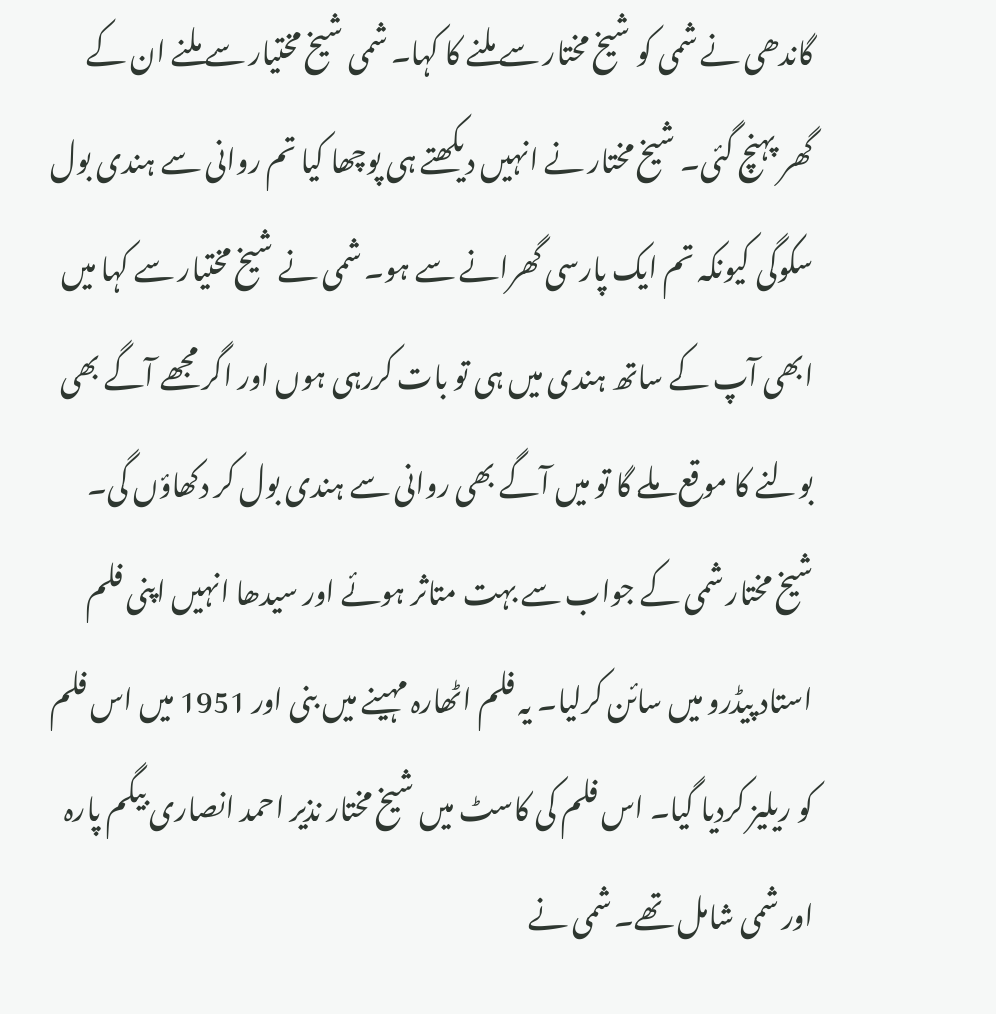گاندھی نے شمی کو شیخ مختار سے ملنے کا کہا۔ شمی شیخ مختیار سے ملنے ان کے گھر پہنچ گئی۔ شیخ مختار نے انہیں دیکھتے ہی پوچھا کیا تم روانی سے ہندی بول سکوگی کیونکہ تم ایک پارسی گھرانے سے ہو۔ شمی نے شیخ مختیار سے کہا میں ابھی آپ کے ساتھ ہندی میں ہی تو بات کررہی ہوں اور اگر مجھے آگے بھی بولنے کا موقع ملے گا تو میں آگے بھی روانی سے ہندی بول کر دکھاؤں گی۔
شیخ مختار شمی کے جواب سے بہت متاثر ہوئے اور سیدھا انہیں اپنی فلم استاد پیڈرو میں سائن کرلیا۔ یہ فلم اٹھارہ مہینے میں بنی اور 1951 میں اس فلم کو ریلیز کردیا گیا۔ اس فلم کی کاسٹ میں شیخ مختار نذیر احمد انصاری بیگم پارہ اور شمی شامل تھے۔ شمی نے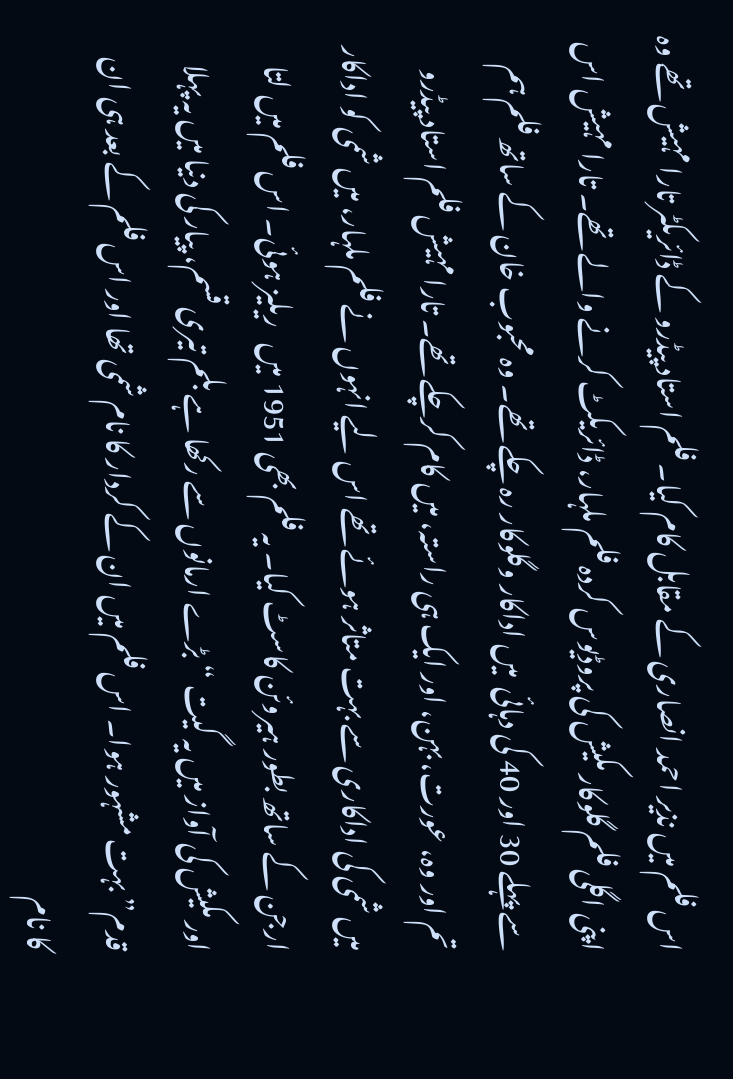اس فلم میں نذیر احمد انصاری کے مقابل کام کیا۔ فلم استاد پیڈرو کے ڈائریکٹر تارا مہیش تھے وہ اپنی اگلی فلم گلوکار مکیش کی پروڈیوس کردہ فلم ملہار، ڈائریکٹ کرنے والے تھے۔ تارا مہیش اس سے پہلے 30 اور 40 کی دہائی  میں اداکار وگلوکار رہ چکے تھے۔ وہ محبوب خان کے ساتھ فلم ہم تم اور وہ، عورت، بہن، اور ایک ہی راستہ، میں کام کرچکے تھے۔ تارا مہیش فلم استاد پیڈرو میں شمی کی اداکاری سے بہت متاثر ہوئے تھے اس لیے انہوں نے فلم ملہار، میں شمی کو اداکار ارجن کے ساتھ بطور ہیروئن کاسٹ کیا۔ یہ فلم بھی 1951 میں   ریلیز ہوئی۔ اس فلم میں لتا اور مکیش کی آواز میں یہ گیت “بڑے ارمانوں سے رکھا ہے بلم تیری قسم، پیار کی دنیا میں یہ پہلا قدم” بہت مشہور ہوا۔ اس فلم میں ان کے کردار کا نام شمی تھا اور اس فلم کے بعد ہی ان کا نام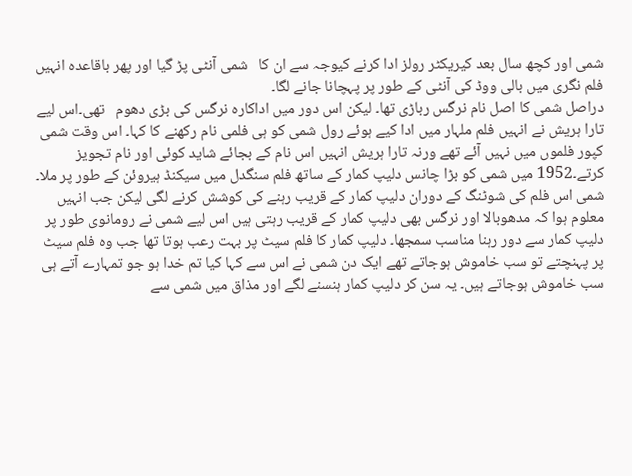شمی اور کچھ سال بعد کیریکٹر رولز ادا کرنے کیوجہ سے ان کا   شمی آنٹی پڑ گیا اور پھر باقاعدہ انہیں فلم نگری میں بالی ووڈ کی آنٹی کے طور پر پہچانا جانے لگا۔
دراصل شمی کا اصل نام نرگس رباڑی تھا۔ لیکن اس دور میں اداکارہ نرگس کی بڑی دھوم   تھی۔اس لیے تارا ہریش نے انہیں فلم ملہار میں ادا کیے ہوئے رول شمی کو ہی فلمی نام رکھنے کا کہا۔ اس وقت شمی کپور فلموں میں نہیں آئے تھے ورنہ تارا ہریش انہیں اس نام کے بجائے شاید کوئی اور نام تجویز کرتے۔1952 میں شمی کو بڑا چانس دلیپ کمار کے ساتھ فلم سنگدل میں سیکنڈ ہیروئن کے طور پر ملا۔ شمی اس فلم کی شوٹنگ کے دوران دلیپ کمار کے قریب رہنے کی کوشش کرنے لگی لیکن جب انہیں معلوم ہوا کہ مدھوبالا اور نرگس بھی دلیپ کمار کے قریب رہتی ہیں اس لیے شمی نے رومانوی طور پر دلیپ کمار سے دور رہنا مناسب سمجھا۔ دلیپ کمار کا فلم سیٹ پر بہت رعب ہوتا تھا جب وہ فلم سیٹ پر پہنچتے تو سب خاموش ہوجاتے تھے ایک دن شمی نے اس سے کہا کیا تم خدا ہو جو تمہارے آتے ہی سب خاموش ہوجاتے ہیں۔ یہ سن کر دلیپ کمار ہنسنے لگے اور مذاق میں شمی سے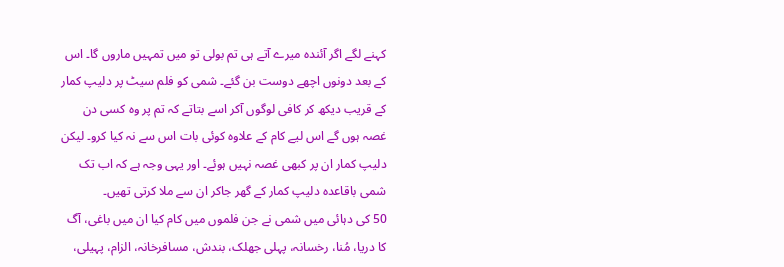کہنے لگے اگر آئندہ میرے آتے ہی تم بولی تو میں تمہیں ماروں گا۔ اس کے بعد دونوں اچھے دوست بن گئے۔ شمی کو فلم سیٹ پر دلیپ کمار کے قریب دیکھ کر کافی لوگوں آکر اسے بتاتے کہ تم پر وہ کسی دن غصہ ہوں گے اس لیے کام کے علاوہ کوئی بات اس سے نہ کیا کرو۔ لیکن دلیپ کمار ان پر کبھی غصہ نہیں ہوئے۔ اور یہی وجہ ہے کہ اب تک شمی باقاعدہ دلیپ کمار کے گھر جاکر ان سے ملا کرتی تھیں۔
50 کی دہائی میں شمی نے جن فلموں میں کام کیا ان میں باغی، آگ کا دریا، مُنا، رخسانہ، پہلی جھلک، بندش، مسافرخانہ، الزام، پہیلی،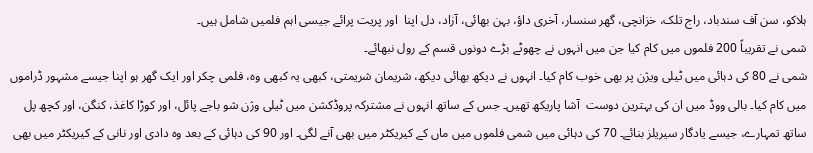ہلاکو، سن آف سندباد، راج تلک، خزانچی، گھر سنسار، آخری داؤ، بہن بھائی، آزاد، دل اپنا  اور پریت پرائے جیسی اہم فلمیں شامل ہیں۔
شمی نے تقریباً 200 فلموں میں کام کیا جن میں انہوں نے چھوٹے بڑے دونوں قسم کے رول نبھائے۔
شمی نے 80 کی دہائی میں ٹیلی ویژن پر بھی خوب کام کیا۔ انہوں نے دیکھ بھائی دیکھ، شریمان شریمتی، کبھی یہ کبھی وہ، فلمی چکر اور ایک گھر ہو اپنا جیسے مشہور ڈراموں میں کام کیا۔ بالی ووڈ میں ان کی بہترین دوست  آشا پاریکھ تھیں۔ جس کے ساتھ انہوں نے مشترکہ پروڈکشن میں ٹیلی وژن شو باجے پائل، اور کوڑا کاغذ، کنگن، اور کچھ پل ساتھ تمہارے، جیسے یادگار سیریلز بنائے۔ 70 کی دہائی میں شمی فلموں میں ماں کے کیریکٹر میں بھی آنے لگی۔ اور 90 کی دہائی کے بعد وہ دادی اور نانی کے کیریکٹر میں بھی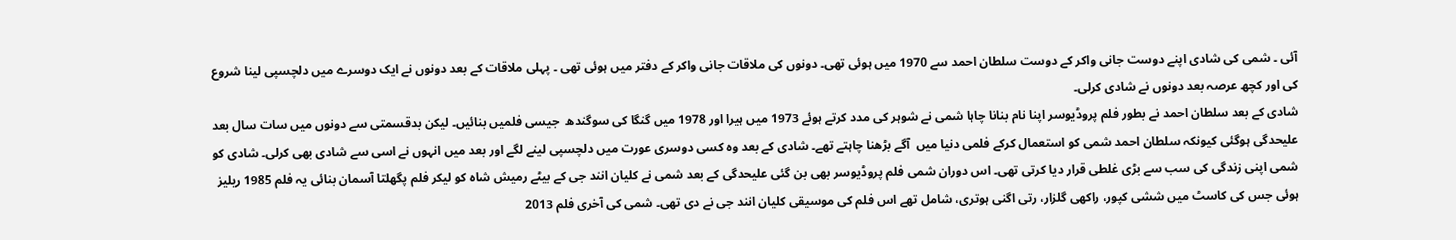آئی ۔ شمی کی شادی اپنے دوست جانی واکر کے دوست سلطان احمد سے 1970 میں ہوئی تھی۔ دونوں کی ملاقات جانی واکر کے دفتر میں ہوئی تھی ۔ پہلی ملاقات کے بعد دونوں نے ایک دوسرے میں دلچسپی لینا شروع کی اور کچھ عرصہ بعد دونوں نے شادی کرلی۔
شادی کے بعد سلطان احمد نے بطور فلم پروڈیوسر اپنا نام بنانا چاہا شمی نے شوہر کی مدد کرتے ہوئے 1973 میں ہیرا اور 1978 میں گنگا کی سوگندھ  جیسی فلمیں بنائیں۔ لیکن بدقسمتی سے دونوں میں سات سال بعد علیحدگی ہوگئی کیونکہ سلطان احمد شمی کو استعمال کرکے فلمی دنیا میں  آگے بڑھنا چاہتے تھے۔ شادی کے بعد وہ کسی دوسری عورت میں دلچسپی لینے لگے اور بعد میں انہوں نے اسی سے شادی بھی کرلی۔ شادی کو شمی اپنی زندگی کی سب سے بڑی غلطی قرار دیا کرتی تھی۔ اس دوران شمی فلم پروڈیوسر بھی بن گئی علیحدگی کے بعد شمی نے کلیان انند جی کے بیٹے رمیش شاہ کو لیکر فلم پگھلتا آسمان بنائی یہ فلم 1985 ریلیز ہوئی جس کی کاسٹ میں ششی کپور، راکھی گلزار، رتی اگنی ہوتری، شامل تھے اس فلم کی موسیقی کلیان انند جی نے دی تھی۔ شمی کی آخری فلم 2013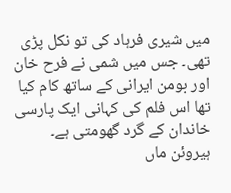میں شیری فرہاد کی تو نکل پڑی تھی۔ جس میں شمی نے فرح خان اور بومن ایرانی کے ساتھ کام کیا تھا اس فلم کی کہانی ایک پارسی خاندان کے گرد گھومتی ہے۔
ہیروئن ماں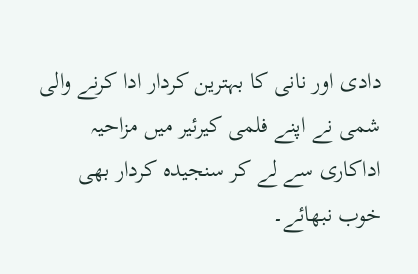دادی اور نانی کا بہترین کردار ادا کرنے والی شمی نے اپنے فلمی کیرئیر میں مزاحیہ اداکاری سے لے کر سنجیدہ کردار بھی خوب نبھائے۔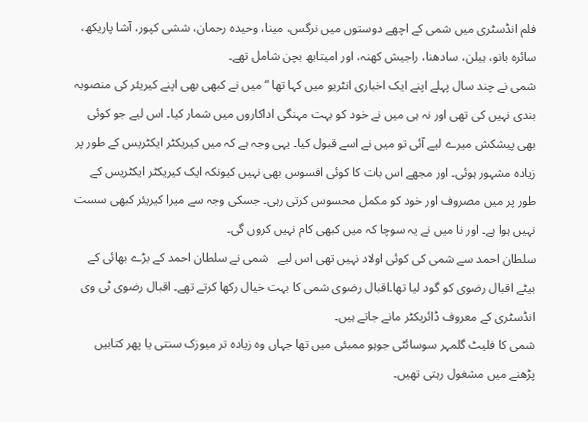فلم انڈسٹری میں شمی کے اچھے دوستوں میں نرگس، مینا، وحیدہ رحمان، ششی کپور، آشا پاریکھ، سائرہ بانو، ہیلن، سادھنا، راجیش کھنہ، اور امیتابھ بچن شامل تھے۔
شمی نے چند سال پہلے اپنے ایک اخباری انٹریو میں کہا تھا “میں نے کبھی بھی اپنے کیریئر کی منصوبہ بندی نہیں کی تھی اور نہ ہی میں نے خود کو بہت مہنگی اداکاروں میں شمار کیا۔ اس لیے جو کوئی بھی پیشکش میرے لیے آئی تو میں نے اسے قبول کیا۔ یہی وجہ ہے کہ میں کیریکٹر ایکٹریس کے طور پر زیادہ مشہور ہوئی۔ اور مجھے اس بات کا کوئی افسوس بھی نہیں کیونکہ ایک کیریکٹر ایکٹریس کے طور پر میں مصروف اور خود کو مکمل محسوس کرتی رہی۔ جسکی وجہ سے میرا کیریئر کبھی سست نہیں ہوا ہے۔ اور نا میں نے یہ سوچا کہ میں کبھی کام نہیں کروں گی۔
سلطان احمد سے شمی کی کوئی اولاد نہیں تھی اس لیے   شمی نے سلطان احمد کے بڑے بھائی کے بیٹے اقبال رضوی کو گود لیا تھا۔اقبال رضوی شمی کا بہت خیال رکھا کرتے تھے۔ اقبال رضوی ٹی وی انڈسٹری کے معروف ڈائریکٹر مانے جاتے ہیں۔
شمی کا فلیٹ گلمہر سوسائٹی جوہو ممبئی میں تھا جہاں وہ زیادہ تر میوزک سنتی یا پھر کتابیں پڑھنے میں مشغول رہتی تھیں۔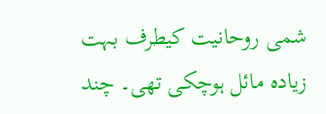شمی روحانیت کیطرف بہت زیادہ مائل ہوچکی تھی۔ چند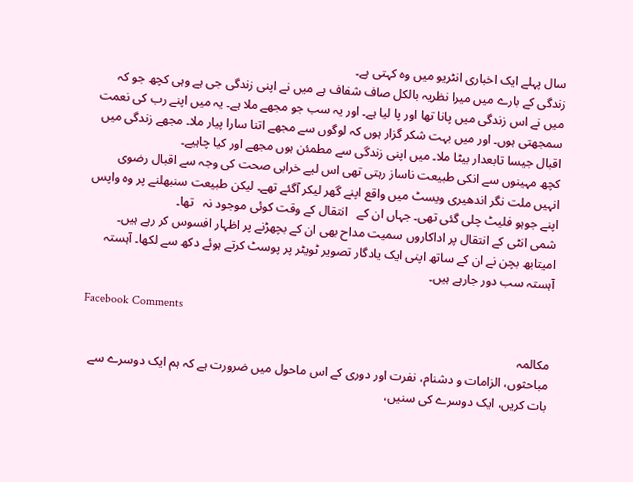سال پہلے ایک اخباری انٹریو میں وہ کہتی ہے۔
زندگی کے بارے میں میرا نظریہ بالکل صاف شفاف ہے میں نے اپنی زندگی جی ہے وہی کچھ جو کہ میں نے اس زندگی میں پانا تھا اور پا لیا ہے۔ اور یہ سب جو مجھے ملا ہے۔ یہ میں اپنے رب کی نعمت سمجھتی ہوں۔ اور میں بہت شکر گزار ہوں کہ لوگوں سے مجھے اتنا سارا پیار ملا۔ مجھے زندگی میں اقبال جیسا تابعدار بیٹا ملا۔ میں اپنی زندگی سے مطمئن ہوں مجھے اور کیا چاہیے۔
کچھ مہینوں سے انکی طبیعت ناساز رہتی تھی اس لیے خرابی صحت کی وجہ سے اقبال رضوی انہیں ملت نگر اندھیری ویسٹ میں واقع اپنے گھر لیکر آگئے تھے۔ لیکن طبیعت سنبھلنے پر وہ واپس اپنے جوہو فلیٹ چلی گئی تھی۔ جہاں ان کے   انتقال کے وقت کوئی موجود نہ   تھا۔
شمی انٹی کے انتقال پر اداکاروں سمیت مداح بھی ان کے بچھڑنے پر اظہار افسوس کر رہے ہیں۔ امیتابھ بچن نے ان کے ساتھ اپنی ایک یادگار تصویر ٹویٹر پر پوسٹ کرتے ہوئے دکھ سے لکھا۔ آہستہ آہستہ سب دور جارہے ہیں۔

Facebook Comments

مکالمہ
مباحثوں، الزامات و دشنام، نفرت اور دوری کے اس ماحول میں ضرورت ہے کہ ہم ایک دوسرے سے بات کریں، ایک دوسرے کی سنیں،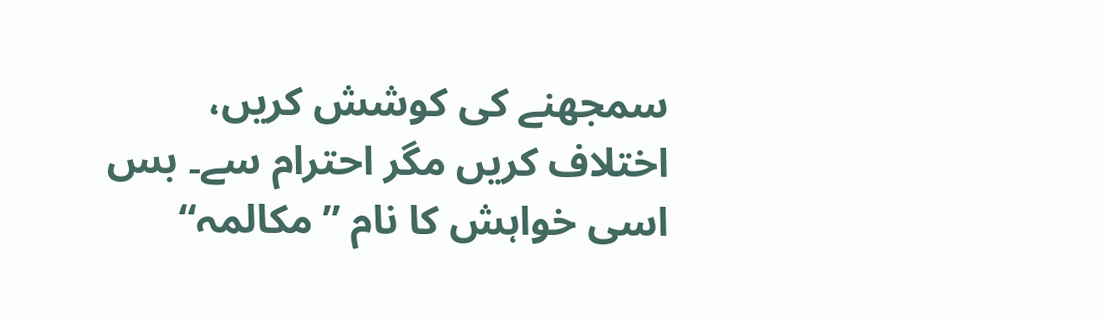سمجھنے کی کوشش کریں، اختلاف کریں مگر احترام سے۔ بس اسی خواہش کا نام ”مکالمہ“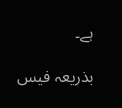ہے۔

بذریعہ فیس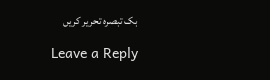بک تبصرہ تحریر کریں

Leave a Reply